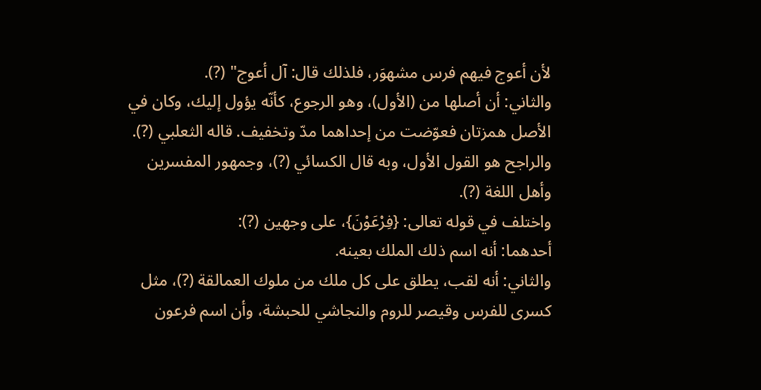لأن أعوج فيهم فرس مشهوَر، فلذلك قال: آل أعوج" (?).
والثاني: أن أصلها من (الأول)، وهو الرجوع، كأنّه يؤول إليك، وكان في الأصل همزتان فعوّضت من إحداهما مدّ وتخفيف. قاله الثعلبي (?).
والراجح هو القول الأول، وبه قال الكسائي (?)، وجمهور المفسرين وأهل اللغة (?).
واختلف في قوله تعالى: {فِرْعَوْنَ}، على وجهين (?):
أحدهما: أنه اسم ذلك الملك بعينه.
والثاني: أنه لقب، يطلق على كل ملك من ملوك العمالقة (?)، مثل كسرى للفرس وقيصر للروم والنجاشي للحبشة، وأن اسم فرعون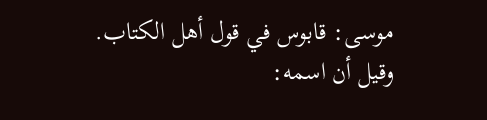موسى: قابوس في قول أهل الكتاب.
وقيل أن اسمه: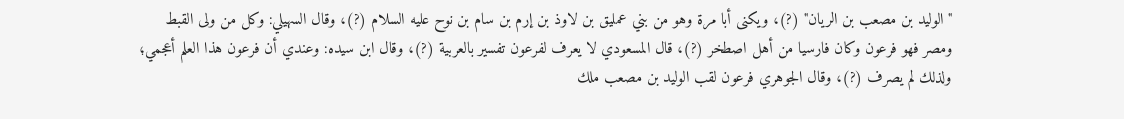"الوليد بن مصعب بن الريان" (?)، ويكنى أبا مرة وهو من بني عمليق بن لاوذ بن إرم بن سام بن نوح عليه السلام (?)، وقال السهيلي: وكل من ولى القبط ومصر فهو فرعون وكان فارسيا من أهل اصطخر (?)، قال المسعودي لا يعرف لفرعون تفسير بالعربية (?)، وقال ابن سيده: وعندي أن فرعون هذا العلم أعجمي؛ ولذلك لم يصرف (?)، وقال الجوهري فرعون لقب الوليد بن مصعب ملك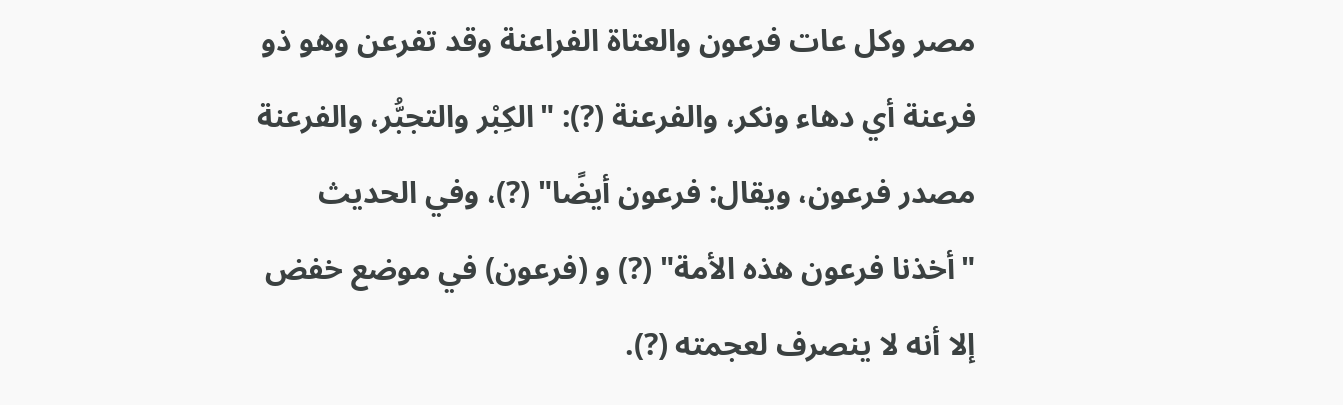مصر وكل عات فرعون والعتاة الفراعنة وقد تفرعن وهو ذو فرعنة أي دهاء ونكر، والفرعنة (?): "الكِبْر والتجبُّر، والفرعنة مصدر فرعون، ويقال: فرعون أيضًا" (?)، وفي الحديث "أخذنا فرعون هذه الأمة" (?) و (فرعون) في موضع خفض إلا أنه لا ينصرف لعجمته (?).